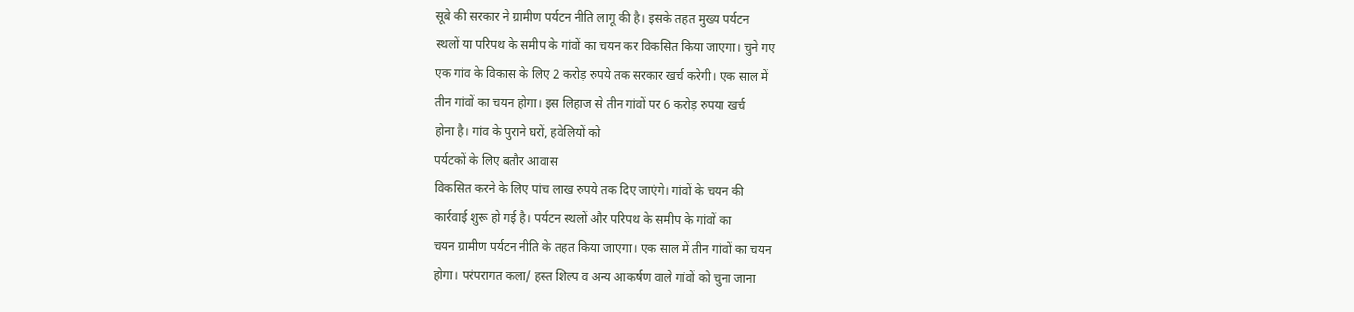सूबे की सरकार ने ग्रामीण पर्यटन नीति लागू की है। इसके तहत मुख्य पर्यटन
स्थलों या परिपथ के समीप के गांवों का चयन कर विकसित किया जाएगा। चुने गए
एक गांव के विकास के लिए 2 करोड़ रुपये तक सरकार खर्च करेगी। एक साल में
तीन गांवों का चयन होगा। इस लिहाज से तीन गांवों पर 6 करोड़ रुपया खर्च
होना है। गांव के पुराने घरों, हवेलियों को
पर्यटकों के लिए बतौर आवास
विकसित करने के लिए पांच लाख रुपये तक दिए जाएंगे। गांवों के चयन की
कार्रवाई शुरू हो गई है। पर्यटन स्थलों और परिपथ के समीप के गांवों का
चयन ग्रामीण पर्यटन नीति के तहत किया जाएगा। एक साल में तीन गांवों का चयन
होगा। परंपरागत कला/ हस्त शिल्प व अन्य आकर्षण वाले गांवों को चुना जाना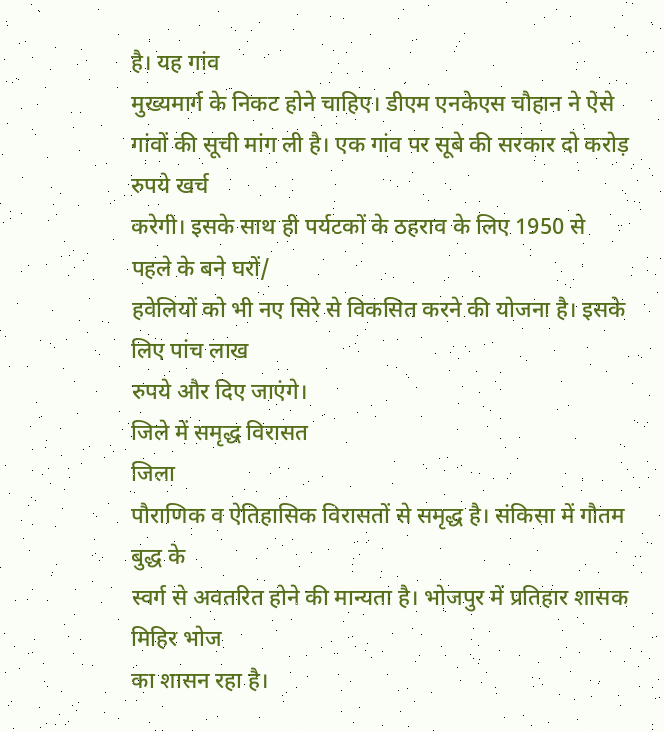है। यह गांव
मुख्यमार्ग के निकट होने चाहिए। डीएम एनकेएस चौहान ने ऐसे
गांवों की सूची मांग ली है। एक गांव पर सूबे की सरकार दो करोड़ रुपये खर्च
करेगी। इसके साथ ही पर्यटकों के ठहराव के लिए 1950 से पहले के बने घरों/
हवेलियों को भी नए सिरे से विकसित करने की योजना है। इसके लिए पांच लाख
रुपये और दिए जाएंगे।
जिले में समृद्ध विरासत
जिला
पौराणिक व ऐतिहासिक विरासतों से समृद्ध है। संकिसा में गौतम बुद्ध के
स्वर्ग से अवतरित होने की मान्यता है। भोजपुर में प्रतिहार शासक मिहिर भोज
का शासन रहा है।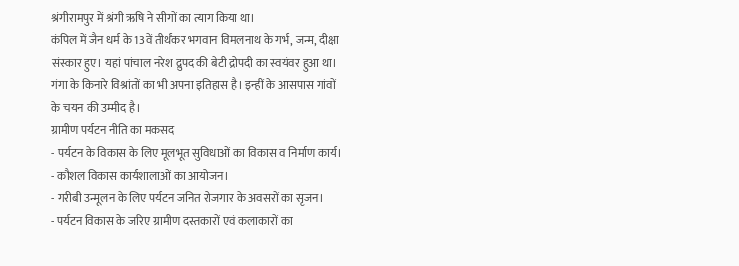श्रंगीरामपुर में श्रंगी ऋषि ने सीगों का त्याग किया था।
कंपिल में जैन धर्म के 13वें तीर्थंकर भगवान विमलनाथ के गर्भ, जन्म, दीक्षा
संस्कार हुए। यहां पांचाल नरेश द्रुपद की बेटी द्रोपदी का स्वयंवर हुआ था।
गंगा के किनारे विश्रांतों का भी अपना इतिहास है। इन्हीं के आसपास गांवों
के चयन की उम्मीद है।
ग्रामीण पर्यटन नीति का मकसद
- पर्यटन के विकास के लिए मूलभूत सुविधाओं का विकास व निर्माण कार्य।
- कौशल विकास कार्यशालाओं का आयोजन।
- गरीबी उन्मूलन के लिए पर्यटन जनित रोजगार के अवसरों का सृजन।
- पर्यटन विकास के जरिए ग्रामीण दस्तकारों एवं कलाकारों का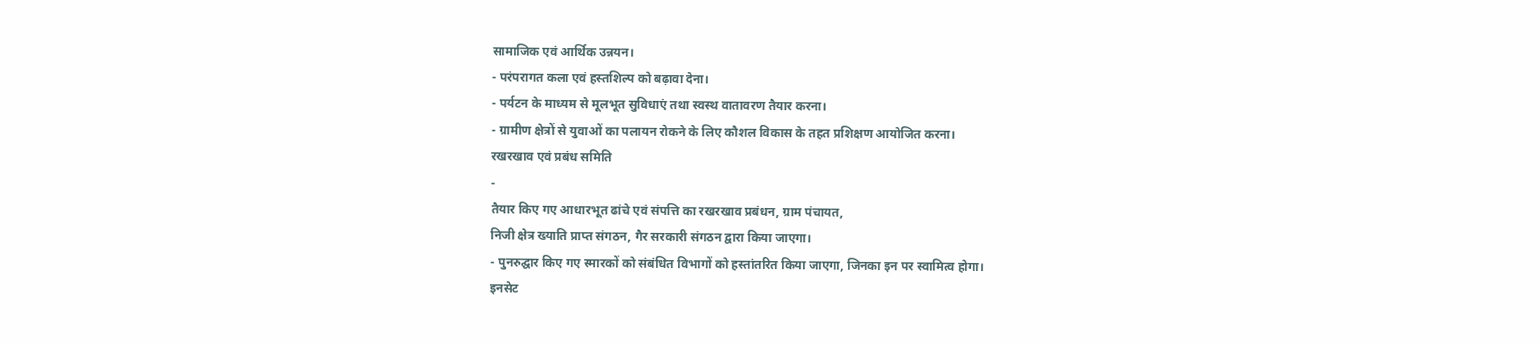सामाजिक एवं आर्थिक उन्नयन।
- परंपरागत कला एवं हस्तशिल्प को बढ़ावा देना।
- पर्यटन के माध्यम से मूलभूत सुविधाएं तथा स्वस्थ वातावरण तैयार करना।
- ग्रामीण क्षेत्रों से युवाओं का पलायन रोकने के लिए कौशल विकास के तहत प्रशिक्षण आयोजित करना।
रखरखाव एवं प्रबंध समिति
-
तैयार किए गए आधारभूत ढांचे एवं संपत्ति का रखरखाव प्रबंधन, ग्राम पंचायत,
निजी क्षेत्र ख्याति प्राप्त संगठन, गैर सरकारी संगठन द्वारा किया जाएगा।
- पुनरुद्घार किए गए स्मारकों को संबंधित विभागों को हस्तांतरित किया जाएगा, जिनका इन पर स्वामित्व होगा।
इनसेट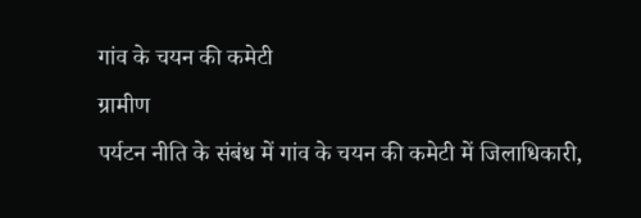गांव के चयन की कमेटी
ग्रामीण
पर्यटन नीति के संबंध में गांव के चयन की कमेटी में जिलाधिकारी,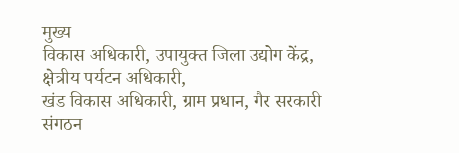मुख्य
विकास अधिकारी, उपायुक्त जिला उद्योग केंद्र, क्षेत्रीय पर्यटन अधिकारी,
खंड विकास अधिकारी, ग्राम प्रधान, गैर सरकारी संगठन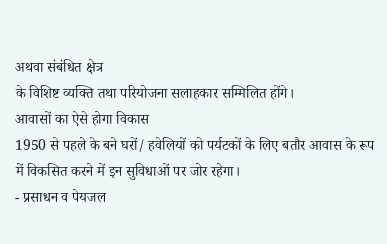अथवा संबंधित क्षेत्र
के विशिष्ट व्यक्ति तथा परियोजना सलाहकार सम्मिलित होंगे।
आवासों का ऐसे होगा विकास
1950 से पहले के बने घरों/ हवेलियों को पर्यटकों के लिए बतौर आवास के रूप में विकसित करने में इन सुविधाओं पर जोर रहेगा।
- प्रसाधन व पेयजल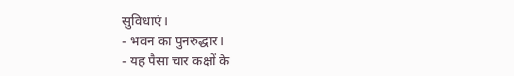सुविधाएं।
- भवन का पुनरुद्धार।
- यह पैसा चार कक्षों के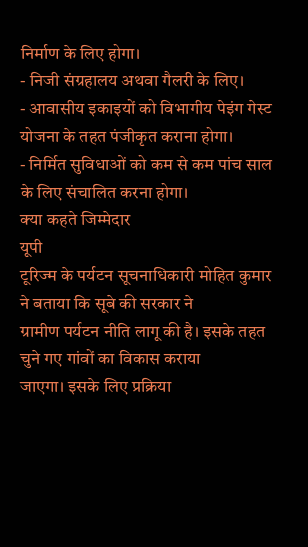निर्माण के लिए होगा।
- निजी संग्रहालय अथवा गैलरी के लिए।
- आवासीय इकाइयों को विभागीय पेइंग गेस्ट योजना के तहत पंजीकृत कराना होगा।
- निर्मित सुविधाओं को कम से कम पांच साल के लिए संचालित करना होगा।
क्या कहते जिम्मेदार
यूपी
टूरिज्म के पर्यटन सूचनाधिकारी मोहित कुमार ने बताया कि सूबे की सरकार ने
ग्रामीण पर्यटन नीति लागू की है। इसके तहत चुने गए गांवों का विकास कराया
जाएगा। इसके लिए प्रक्रिया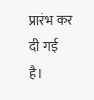प्रारंभ कर दी गई है।